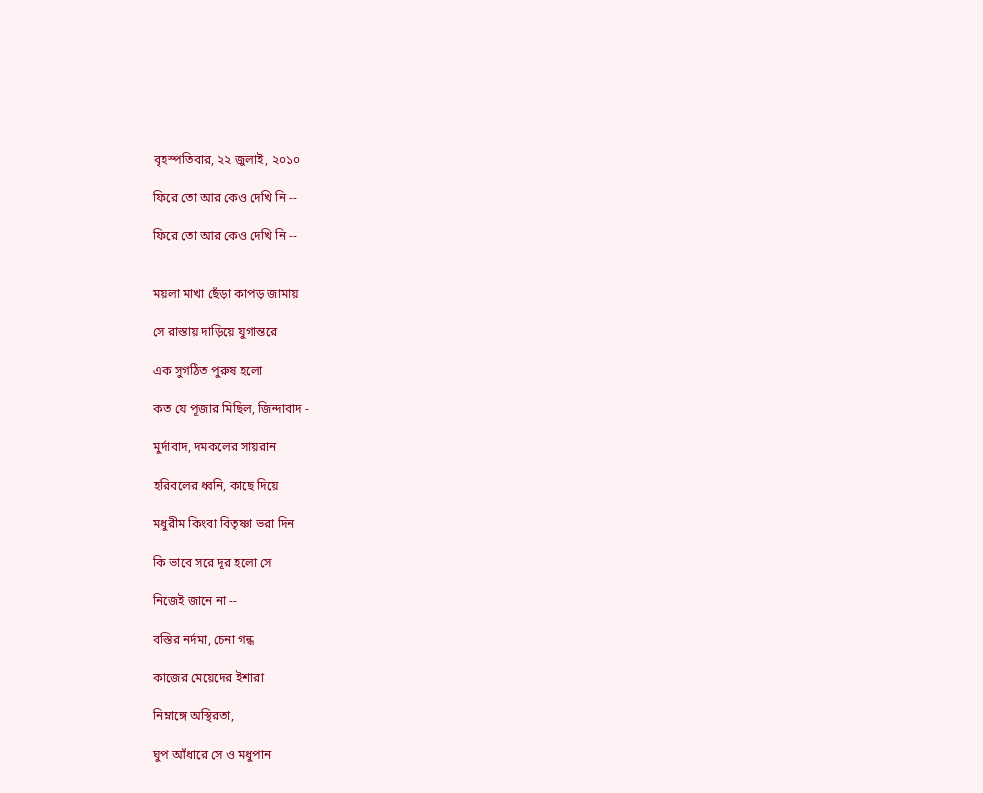বৃহস্পতিবার, ২২ জুলাই, ২০১০

ফিরে তো আর কেও দেখি নি --

ফিরে তো আর কেও দেখি নি --


ময়লা মাখা ছেঁড়া কাপড় জামায়

সে রাস্তায় দাড়িয়ে যুগান্তরে

এক সুগঠিত পুরুষ হলো

কত যে পূজার মিছিল, জিন্দাবাদ -

মুর্দাবাদ, দমকলের সায়রান

হরিবলের ধ্বনি, কাছে দিয়ে

মধুরীম কিংবা বিতৃষ্ণা ভরা দিন

কি ভাবে সরে দূর হলো সে

নিজেই জানে না --

বস্তির নর্দমা, চেনা গন্ধ

কাজের মেয়েদের ইশারা

নিম্নাঙ্গে অস্থিরতা,

ঘুপ আঁধারে সে ও মধুপান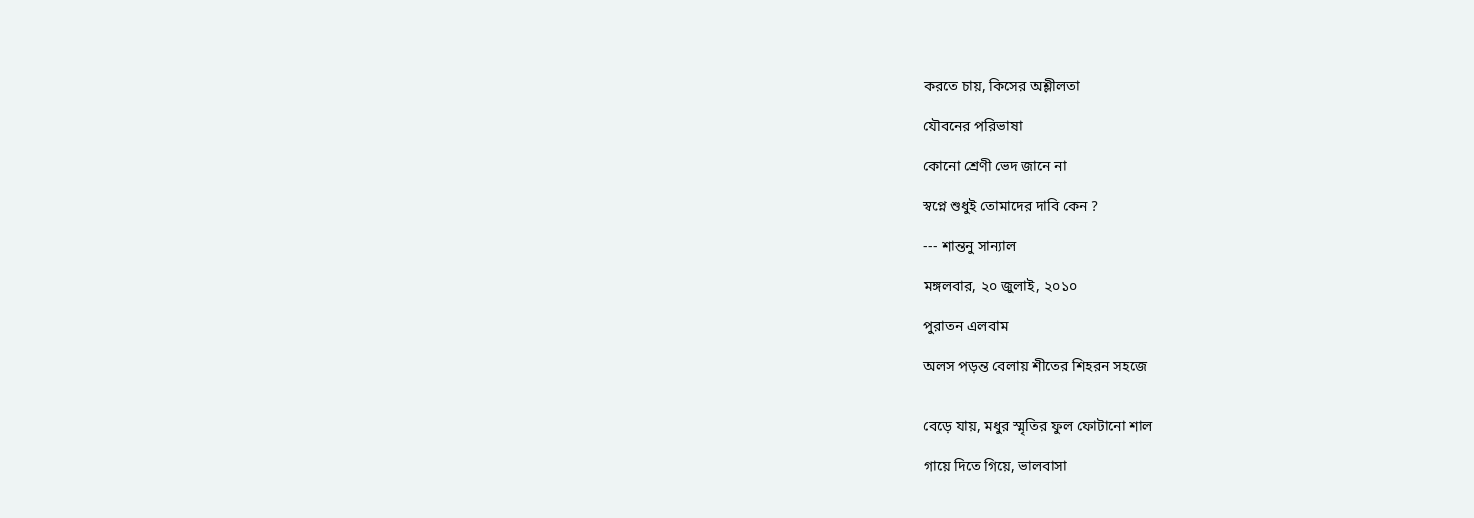করতে চায়, কিসের অশ্লীলতা

যৌবনের পরিভাষা

কোনো শ্রেণী ভেদ জানে না

স্বপ্নে শুধুই তোমাদের দাবি কেন ?

--- শান্তনু সান্যাল

মঙ্গলবার, ২০ জুলাই, ২০১০

পুরাতন এলবাম

অলস পড়ন্ত বেলায় শীতের শিহরন সহজে


বেড়ে যায়, মধুর স্মৃতির ফুল ফোটানো শাল

গায়ে দিতে গিয়ে, ভালবাসা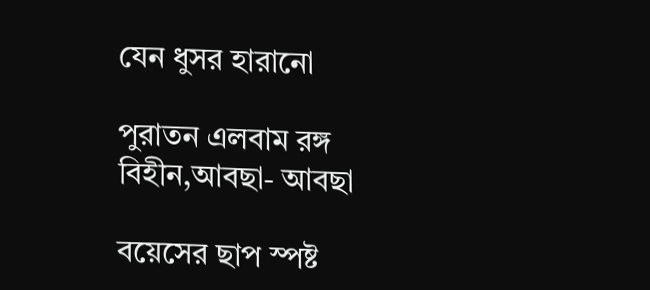যেন ধুসর হারানো

পুরাতন এলবাম রঙ্গ বিহীন,আবছা- আবছা

বয়েসের ছাপ স্পষ্ট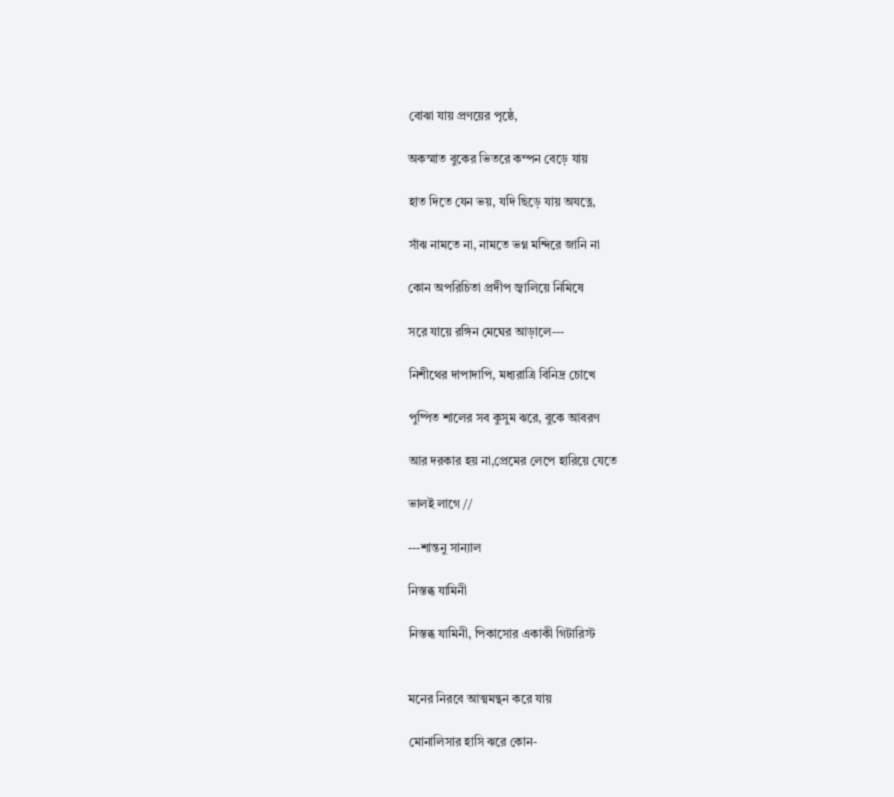বোঝা যায় প্রণয়ের পৃষ্ঠে,

অকস্মাত বুকের ভিতরে কম্পন বেড়ে যায়

হাত দিতে যেন ভয়, যদি ছিড়ে যায় অযত্নে,

সাঁঝ নামতে না, নামতে ভগ্ন মন্দিরে জানি না

কোন অপরিচিতা প্রদীপ জ্বালিয়ে নিমিষে

সরে যায়ে রঙ্গিন মেঘের আড়ালে---

নিশীথের দাপাদাপি, মধ্যরাত্রি বিনিদ্র চোখে

পুষ্পিত শালের সব কুসুম ঝরে, বুকে আবরণ

আর দরকার হয় না,প্রেমের লেপে হারিয়ে যেতে

ভালই লাগে //

---শান্তনু সান্যাল

নিস্তব্ধ যামিনী

নিস্তব্ধ যামিনী, পিকাসোর একাকী গিটারিস্ট


মনের নিরবে আত্মমন্থন করে যায়

মোনালিসার হাসি ঝরে কোন-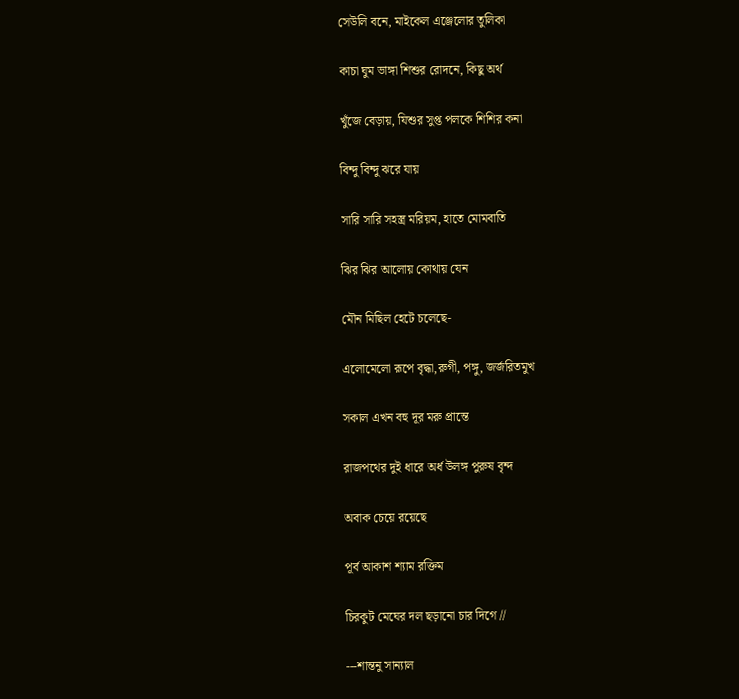সেউলি বনে, মাইকেল এঞ্জেলোর তুলিকা

কাচা ঘুম ভাঙ্গা শিশুর রোদনে, কিছু অর্থ

খুঁজে বেড়ায়, যিশুর সুপ্ত পলকে শিশির কনা

বিন্দু বিন্দু ঝরে যায়

সারি সারি সহস্ত্র মরিয়ম, হাতে মোমবাতি

ঝির ঝির আলোয় কোথায় যেন

মৌন মিছিল হেটে চলেছে-

এলোমেলো রূপে বৃদ্ধা,রুগী, পঙ্গু, জর্জরিতমুখ

সকাল এখন বহু দূর মরু প্রান্তে

রাজপথের দুই ধারে অর্ধ উলঙ্গ পুরুষ বৃন্দ

অবাক চেয়ে রয়েছে

পূর্ব আকাশ শ্যাম রক্তিম

চিরকুট মেঘের দল ছড়ানো চার দিগে //

---শান্তনু সান্যাল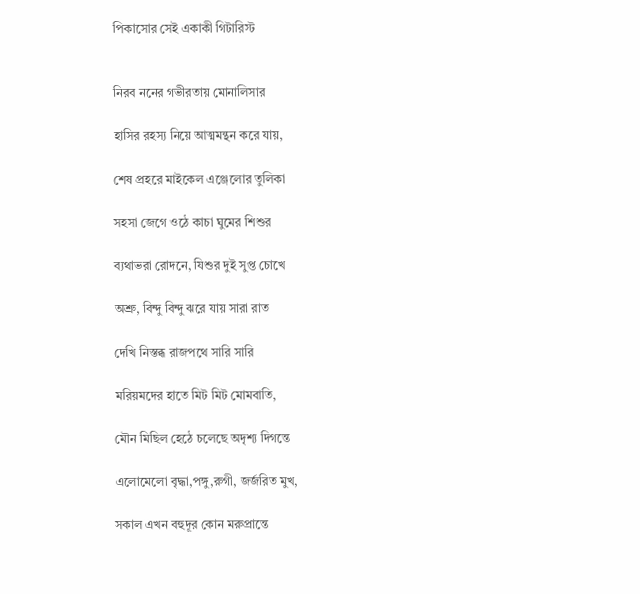পিকাসোর সেই একাকী গিটারিস্ট


নিরব ননের গভীরতায় মোনালিসার

হাসির রহস্য নিয়ে আত্মমন্থন করে যায়,

শেষ প্রহরে মাইকেল এঞ্জেলোর তুলিকা

সহসা জেগে ওঠে কাচা ঘুমের শিশুর

ব্যথাভরা রোদনে, যিশুর দুই সুপ্ত চোখে

অশ্রু, বিন্দু বিন্দু ঝরে যায় সারা রাত

দেখি নিস্তব্ধ রাজপথে সারি সারি

মরিয়মদের হাতে মিট মিট মোমবাতি,

মৌন মিছিল হেঠে চলেছে অদৃশ্য দিগন্তে

এলোমেলো বৃদ্ধা,পঙ্গু,রুগী, জর্জরিত মুখ,

সকাল এখন বহুদূর কোন মরুপ্রান্তে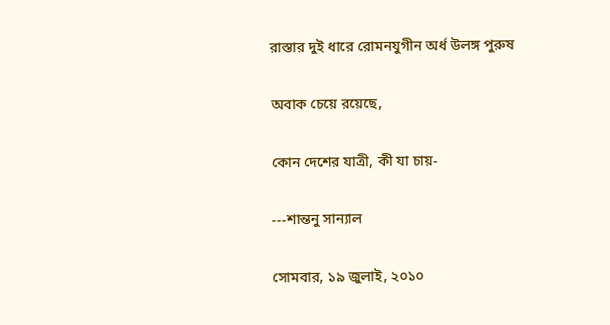রাস্তার দুই ধারে রোমনযুগীন অর্ধ উলঙ্গ পুরুষ

অবাক চেয়ে রয়েছে,

কোন দেশের যাত্রী, কী যা চায়-

---শান্তনু সান্যাল

সোমবার, ১৯ জুলাই, ২০১০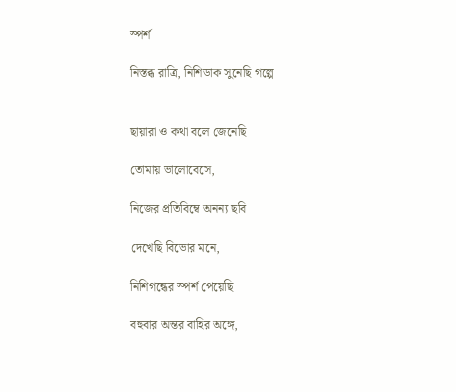স্পর্শ

নিস্তব্ধ রাত্রি, নিশিডাক সুনেছি গল্পে


ছায়ারা ও কথা বলে জেনেছি

তোমায় ভালোবেসে,

নিজের প্রতিবিম্বে অনন্য ছবি

দেখেছি বিভোর মনে,

নিশিগন্ধের স্পর্শ পেয়েছি

বহুবার অন্তর বাহির অঙ্গে,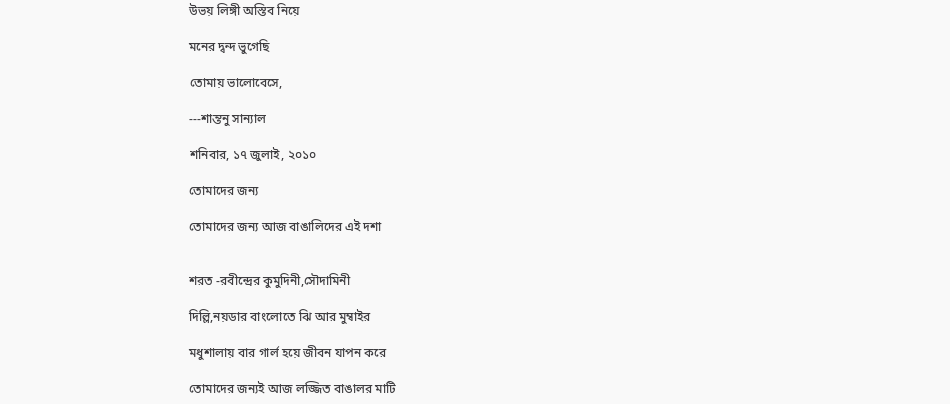উভয় লিঙ্গী অস্তিব নিয়ে

মনের দ্বন্দ ভুগেছি

তোমায় ভালোবেসে,

---শান্তনু সান্যাল

শনিবার, ১৭ জুলাই, ২০১০

তোমাদের জন্য

তোমাদের জন্য আজ বাঙালিদের এই দশা


শরত -রবীন্দ্রের কুমুদিনী,সৌদামিনী

দিল্লি,নয়ডার বাংলোতে ঝি আর মুম্বাইর

মধুশালায় বার গার্ল হয়ে জীবন যাপন করে

তোমাদের জন্যই আজ লজ্জিত বাঙালর মাটি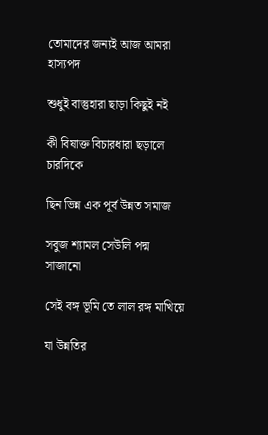তোমাদের জন্যই আজ আমরা হাস্যপদ

শুধুই বাস্তুহারা ছাড়া কিছুই নই

কী বিষাক্ত বিচারধারা ছড়ালে চারদিকে

ছিন ভিন্ন এক পূর্ব উন্নত সমাজ

সবুজ শ্যামল সেউলি পদ্ম সাজানো

সেই বঙ্গ ভূমি তে লাল রঙ্গ মাখিয়ে

যা উন্নতির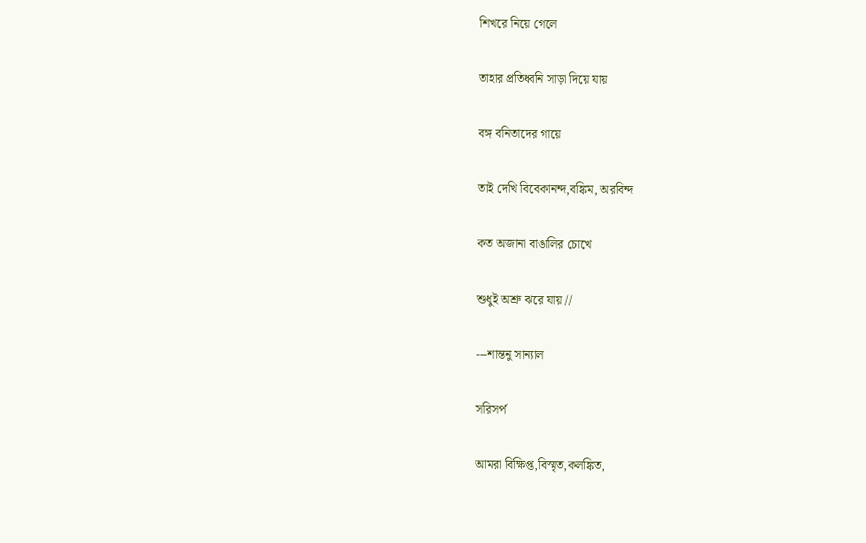শিখরে নিয়ে গেলে

তাহার প্রতিধ্বনি সাড়া দিয়ে যায়

বঙ্গ বনিতাদের গায়ে

তাই দেখি বিবেকানন্দ,বঙ্কিম, অরবিন্দ

কত অজানা বাঙালির চোখে

শুধুই অশ্রু ঝরে যায় //

---শান্তনু সান্যাল

সরিসর্প

আমরা বিক্ষিপ্ত,বিস্মৃত,কলঙ্কিত,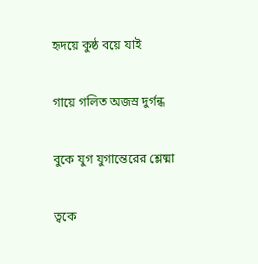হৃদয়ে কুষ্ঠ বয়ে যাই

গায়ে গলিত অজস্র দুর্গন্ধ

বুকে যুগ যুগান্তেরের শ্লেষ্মা

ত্বকে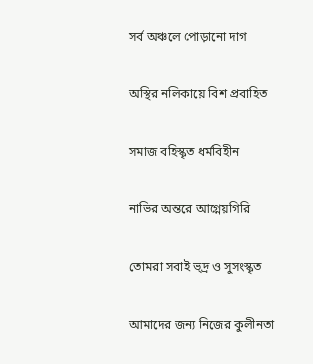সর্ব অঞ্চলে পোড়ানো দাগ

অস্থির নলিকায়ে বিশ প্রবাহিত

সমাজ বহিস্কৃত ধর্মবিহীন

নাভির অন্তরে আগ্নেয়গিরি

তোমরা সবাই ভ্দ্র ও সুসংস্কৃত

আমাদের জন্য নিজের কুলীনতা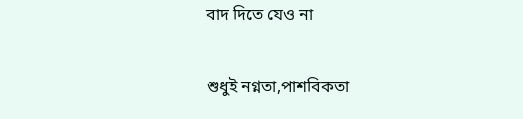বাদ দিতে যেও না

শুধুই নগ্নতা,পাশবিকতা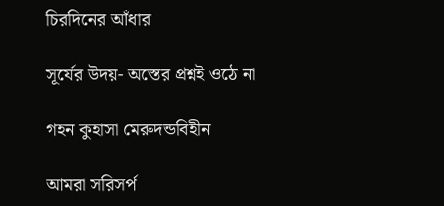চিরদিনের আঁধার

সূর্যের উদয়- অস্তের প্রশ্নই ওঠে না

গহন কুহাসা মেরুদন্ডবিহীন

আমরা সরিসর্প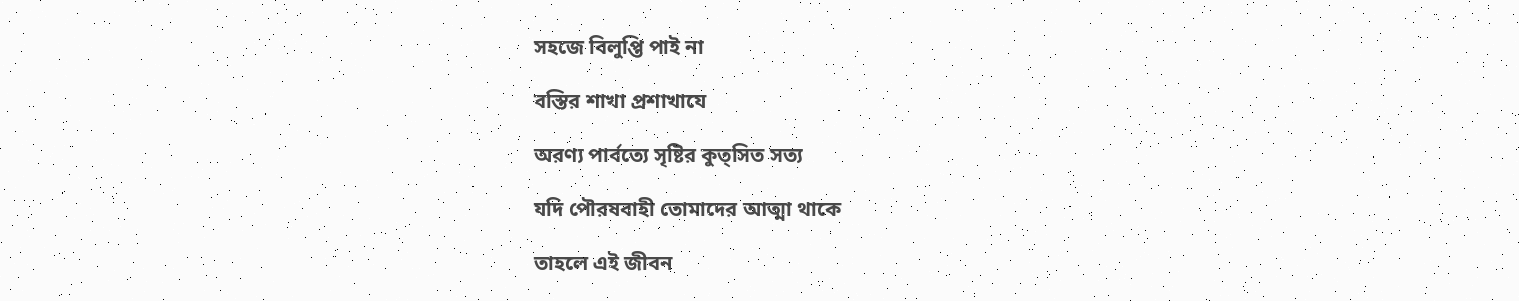সহজে বিলুপ্তি পাই না

বস্তির শাখা প্রশাখাযে

অরণ্য পার্বত্যে সৃষ্টির কুত্সিত সত্য

যদি পৌরষবাহী তোমাদের আত্মা থাকে

তাহলে এই জীবন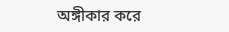অঙ্গীকার করে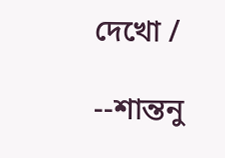দেখো /

--শান্তনু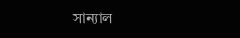সান্যাল